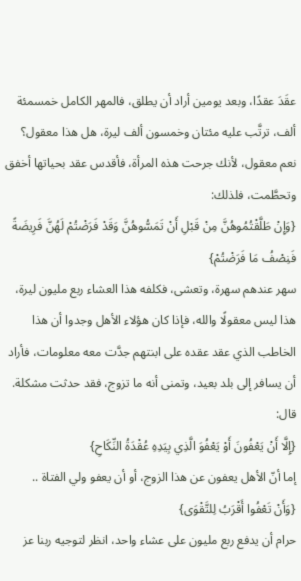عقَدَ عقدًا، وبعد يومين أراد أن يطلق، فالمهر الكامل خمسمئة ألف، ترتَّب عليه مئتان وخمسون ألف ليرة، هل هذا معقول؟ نعم معقول، لأنك جرحت هذه المرأة، فأقدس عقد بحياتها أخفق وتحطَّمت، فلذلك:
{وَإِنْ طَلَّقْتُمُوهُنَّ مِنْ قَبْلِ أَنْ تَمَسُّوهُنَّ وَقَدْ فَرَضْتُمْ لَهُنَّ فَرِيضَةً فَنِصْفُ مَا فَرَضْتُمْ}
سهر عندهم سهرة، وتعشى، فكلفه هذا العشاء ربع مليون ليرة، هذا ليس معقولًا والله، فإذا كان هؤلاء الأهل وجدوا أن هذا الخاطب الذي عقد عقده على ابنتهم جدَّت معه معلومات، فأراد أن يسافر إلى بلد بعيد، وتمنى أنه ما تزوج، فقد حدثت مشكلة. قال:
{إِلَّا أَنْ يَعْفُونَ أَوْ يَعْفُوَ الَّذِي بِيَدِهِ عُقْدَةُ النِّكَاحِ}
إما أنّ الأهل يعفون عن هذا الزوج، أو أن يعفو ولي الفتاة ..
{وَأَنْ تَعْفُوا أَقْرَبُ لِلتَّقْوَى}
حرام أن يدفع ربع مليون على عشاء واحد، انظر لتوجيه ربنا عز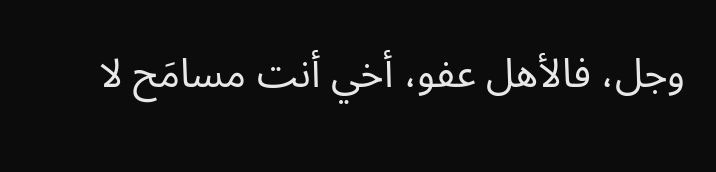وجل، فالأهل عفو، أخي أنت مسامَح لا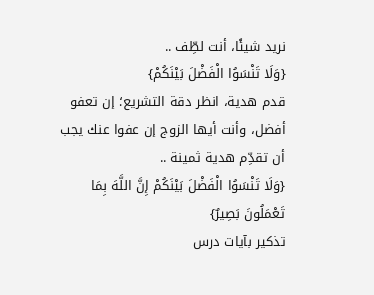نريد شيئًا، أنت لطِّف ..
{وَلَا تَنْسَوُا الْفَضْلَ بَيْنَكُمْ}
قدم هدية، انظر دقة التشريع؛ إن تعفو أفضل، وأنت أيها الزوج إن عفوا عنك يجب أن تقدِّم هدية ثمينة ..
{وَلَا تَنْسَوُا الْفَضْلَ بَيْنَكُمْ إِنَّ اللَّهَ بِمَا تَعْمَلُونَ بَصِيرٌ}
تذكير بآيات درس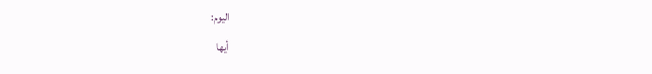اليوم:
أيها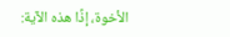الأخوة، إذًا هذه الآية: